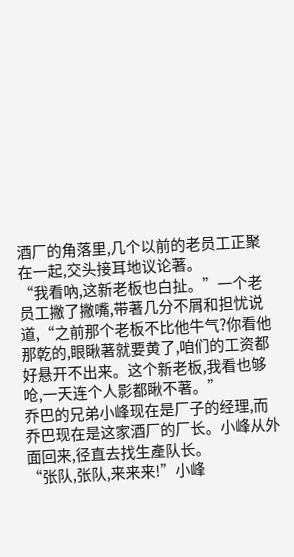酒厂的角落里,几个以前的老员工正聚在一起,交头接耳地议论著。
“我看吶,这新老板也白扯。”一个老员工撇了撇嘴,带著几分不屑和担忧说道,“之前那个老板不比他牛气?你看他那乾的,眼瞅著就要黄了,咱们的工资都好悬开不出来。这个新老板,我看也够呛,一天连个人影都瞅不著。”
乔巴的兄弟小峰现在是厂子的经理,而乔巴现在是这家酒厂的厂长。小峰从外面回来,径直去找生產队长。
“张队,张队,来来来!”小峰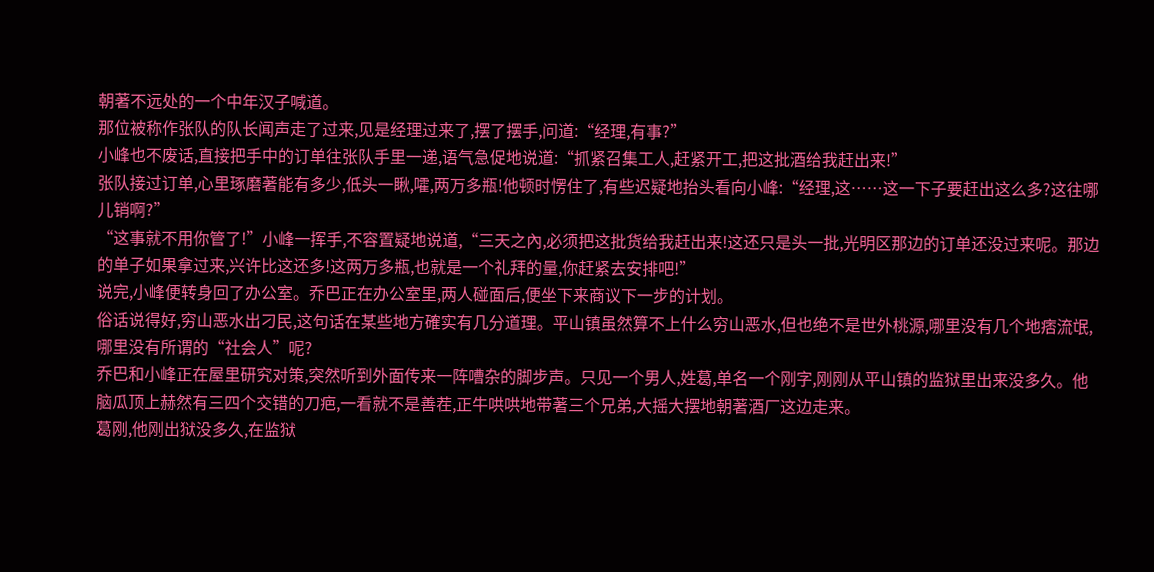朝著不远处的一个中年汉子喊道。
那位被称作张队的队长闻声走了过来,见是经理过来了,摆了摆手,问道:“经理,有事?”
小峰也不废话,直接把手中的订单往张队手里一递,语气急促地说道:“抓紧召集工人,赶紧开工,把这批酒给我赶出来!”
张队接过订单,心里琢磨著能有多少,低头一瞅,嚯,两万多瓶!他顿时愣住了,有些迟疑地抬头看向小峰:“经理,这……这一下子要赶出这么多?这往哪儿销啊?”
“这事就不用你管了!”小峰一挥手,不容置疑地说道,“三天之內,必须把这批货给我赶出来!这还只是头一批,光明区那边的订单还没过来呢。那边的单子如果拿过来,兴许比这还多!这两万多瓶,也就是一个礼拜的量,你赶紧去安排吧!”
说完,小峰便转身回了办公室。乔巴正在办公室里,两人碰面后,便坐下来商议下一步的计划。
俗话说得好,穷山恶水出刁民,这句话在某些地方確实有几分道理。平山镇虽然算不上什么穷山恶水,但也绝不是世外桃源,哪里没有几个地痞流氓,哪里没有所谓的“社会人”呢?
乔巴和小峰正在屋里研究对策,突然听到外面传来一阵嘈杂的脚步声。只见一个男人,姓葛,单名一个刚字,刚刚从平山镇的监狱里出来没多久。他脑瓜顶上赫然有三四个交错的刀疤,一看就不是善茬,正牛哄哄地带著三个兄弟,大摇大摆地朝著酒厂这边走来。
葛刚,他刚出狱没多久,在监狱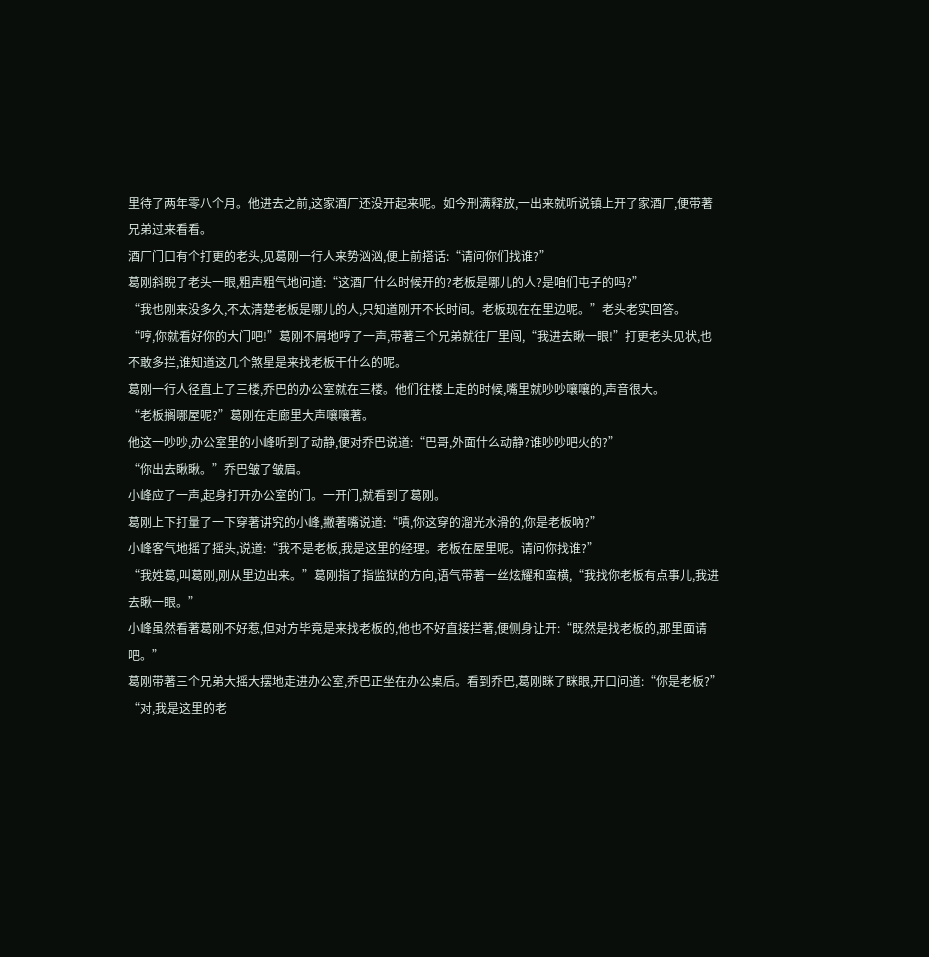里待了两年零八个月。他进去之前,这家酒厂还没开起来呢。如今刑满释放,一出来就听说镇上开了家酒厂,便带著兄弟过来看看。
酒厂门口有个打更的老头,见葛刚一行人来势汹汹,便上前搭话:“请问你们找谁?”
葛刚斜睨了老头一眼,粗声粗气地问道:“这酒厂什么时候开的?老板是哪儿的人?是咱们屯子的吗?”
“我也刚来没多久,不太清楚老板是哪儿的人,只知道刚开不长时间。老板现在在里边呢。”老头老实回答。
“哼,你就看好你的大门吧!”葛刚不屑地哼了一声,带著三个兄弟就往厂里闯,“我进去瞅一眼!”打更老头见状,也不敢多拦,谁知道这几个煞星是来找老板干什么的呢。
葛刚一行人径直上了三楼,乔巴的办公室就在三楼。他们往楼上走的时候,嘴里就吵吵嚷嚷的,声音很大。
“老板搁哪屋呢?”葛刚在走廊里大声嚷嚷著。
他这一吵吵,办公室里的小峰听到了动静,便对乔巴说道:“巴哥,外面什么动静?谁吵吵吧火的?”
“你出去瞅瞅。”乔巴皱了皱眉。
小峰应了一声,起身打开办公室的门。一开门,就看到了葛刚。
葛刚上下打量了一下穿著讲究的小峰,撇著嘴说道:“嘖,你这穿的溜光水滑的,你是老板吶?”
小峰客气地摇了摇头,说道:“我不是老板,我是这里的经理。老板在屋里呢。请问你找谁?”
“我姓葛,叫葛刚,刚从里边出来。”葛刚指了指监狱的方向,语气带著一丝炫耀和蛮横,“我找你老板有点事儿,我进去瞅一眼。”
小峰虽然看著葛刚不好惹,但对方毕竟是来找老板的,他也不好直接拦著,便侧身让开:“既然是找老板的,那里面请吧。”
葛刚带著三个兄弟大摇大摆地走进办公室,乔巴正坐在办公桌后。看到乔巴,葛刚眯了眯眼,开口问道:“你是老板?”
“对,我是这里的老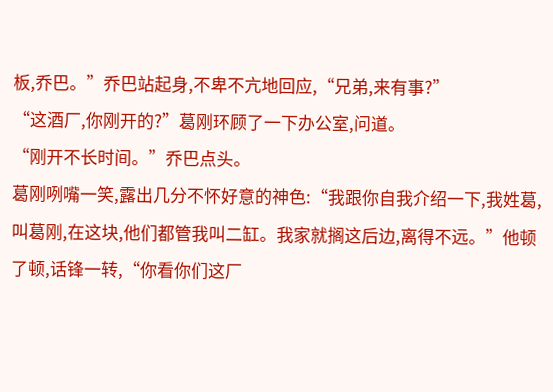板,乔巴。”乔巴站起身,不卑不亢地回应,“兄弟,来有事?”
“这酒厂,你刚开的?”葛刚环顾了一下办公室,问道。
“刚开不长时间。”乔巴点头。
葛刚咧嘴一笑,露出几分不怀好意的神色:“我跟你自我介绍一下,我姓葛,叫葛刚,在这块,他们都管我叫二缸。我家就搁这后边,离得不远。”他顿了顿,话锋一转,“你看你们这厂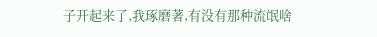子开起来了,我琢磨著,有没有那种流氓啥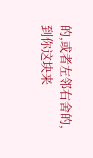的,或者左邻右舍的,到你这块来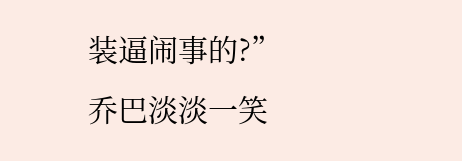装逼闹事的?”
乔巴淡淡一笑